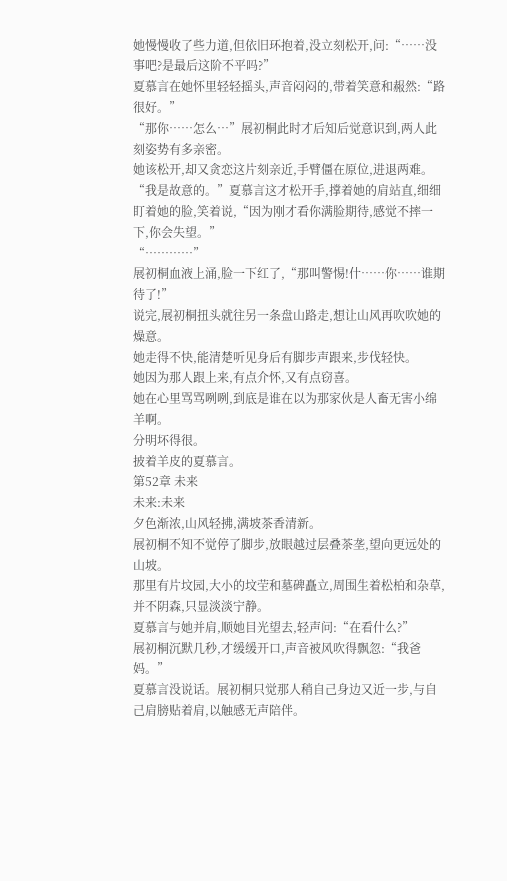她慢慢收了些力道,但依旧环抱着,没立刻松开,问:“……没事吧?是最后这阶不平吗?”
夏慕言在她怀里轻轻摇头,声音闷闷的,带着笑意和赧然:“路很好。”
“那你……怎么…”展初桐此时才后知后觉意识到,两人此刻姿势有多亲密。
她该松开,却又贪恋这片刻亲近,手臂僵在原位,进退两难。
“我是故意的。”夏慕言这才松开手,撑着她的肩站直,细细盯着她的脸,笑着说,“因为刚才看你满脸期待,感觉不摔一下,你会失望。”
“…………”
展初桐血液上涌,脸一下红了,“那叫警惕!什……你……谁期待了!”
说完,展初桐扭头就往另一条盘山路走,想让山风再吹吹她的燥意。
她走得不快,能清楚听见身后有脚步声跟来,步伐轻快。
她因为那人跟上来,有点介怀,又有点窃喜。
她在心里骂骂咧咧,到底是谁在以为那家伙是人畜无害小绵羊啊。
分明坏得很。
披着羊皮的夏慕言。
第52章 未来
未来:未来
夕色渐浓,山风轻拂,满坡茶香清新。
展初桐不知不觉停了脚步,放眼越过层叠茶垄,望向更远处的山坡。
那里有片坟园,大小的坟茔和墓碑矗立,周围生着松柏和杂草,并不阴森,只显淡淡宁静。
夏慕言与她并肩,顺她目光望去,轻声问:“在看什么?”
展初桐沉默几秒,才缓缓开口,声音被风吹得飘忽:“我爸妈。”
夏慕言没说话。展初桐只觉那人稍自己身边又近一步,与自己肩膀贴着肩,以触感无声陪伴。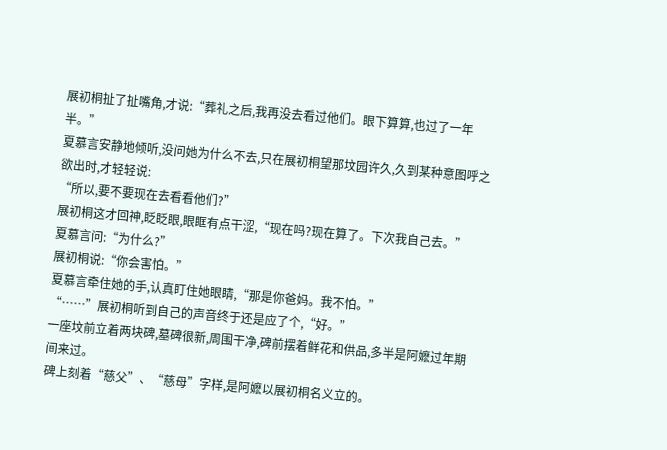展初桐扯了扯嘴角,才说:“葬礼之后,我再没去看过他们。眼下算算,也过了一年半。”
夏慕言安静地倾听,没问她为什么不去,只在展初桐望那坟园许久,久到某种意图呼之欲出时,才轻轻说:
“所以,要不要现在去看看他们?”
展初桐这才回神,眨眨眼,眼眶有点干涩,“现在吗?现在算了。下次我自己去。”
夏慕言问:“为什么?”
展初桐说:“你会害怕。”
夏慕言牵住她的手,认真盯住她眼睛,“那是你爸妈。我不怕。”
“……”展初桐听到自己的声音终于还是应了个,“好。”
一座坟前立着两块碑,墓碑很新,周围干净,碑前摆着鲜花和供品,多半是阿嬷过年期间来过。
碑上刻着“慈父”、“慈母”字样,是阿嬷以展初桐名义立的。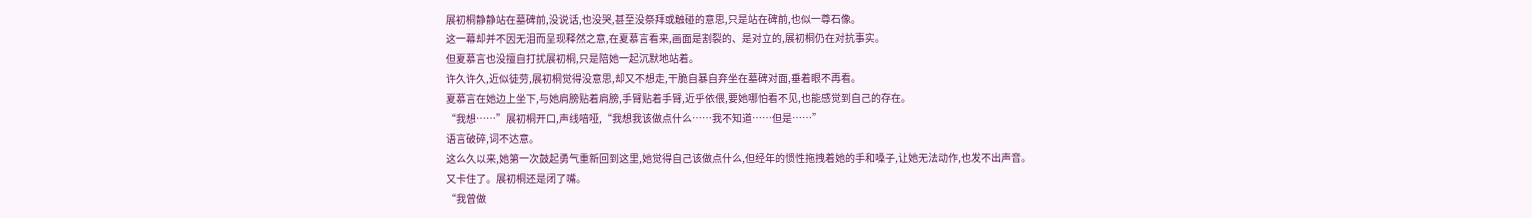展初桐静静站在墓碑前,没说话,也没哭,甚至没祭拜或触碰的意思,只是站在碑前,也似一尊石像。
这一幕却并不因无泪而呈现释然之意,在夏慕言看来,画面是割裂的、是对立的,展初桐仍在对抗事实。
但夏慕言也没擅自打扰展初桐,只是陪她一起沉默地站着。
许久许久,近似徒劳,展初桐觉得没意思,却又不想走,干脆自暴自弃坐在墓碑对面,垂着眼不再看。
夏慕言在她边上坐下,与她肩膀贴着肩膀,手臂贴着手臂,近乎依偎,要她哪怕看不见,也能感觉到自己的存在。
“我想……”展初桐开口,声线喑哑,“我想我该做点什么……我不知道……但是……”
语言破碎,词不达意。
这么久以来,她第一次鼓起勇气重新回到这里,她觉得自己该做点什么,但经年的惯性拖拽着她的手和嗓子,让她无法动作,也发不出声音。
又卡住了。展初桐还是闭了嘴。
“我曾做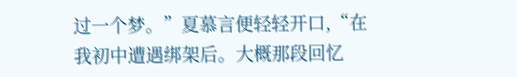过一个梦。”夏慕言便轻轻开口,“在我初中遭遇绑架后。大概那段回忆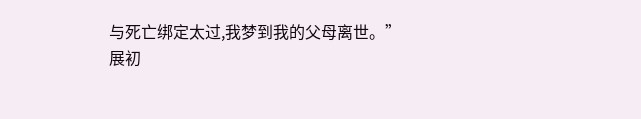与死亡绑定太过,我梦到我的父母离世。”
展初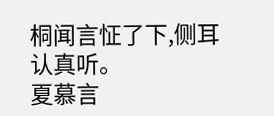桐闻言怔了下,侧耳认真听。
夏慕言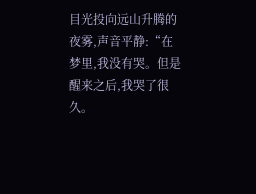目光投向远山升腾的夜雾,声音平静:“在梦里,我没有哭。但是醒来之后,我哭了很久。